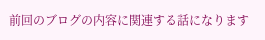前回のブログの内容に関連する話になります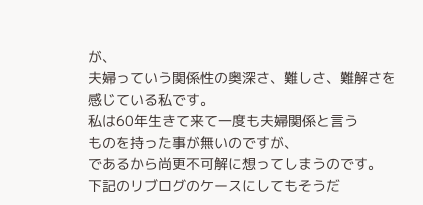が、
夫婦っていう関係性の奥深さ、難しさ、難解さを
感じている私です。
私は60年生きて来て一度も夫婦関係と言う
ものを持った事が無いのですが、
であるから尚更不可解に想ってしまうのです。
下記のリブログのケースにしてもそうだ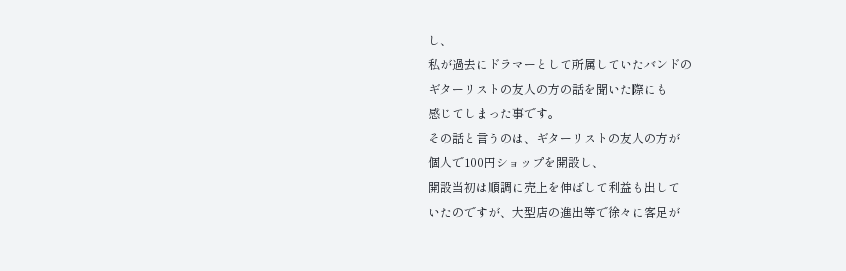し、
私が過去にドラマーとして所属していたバンドの
ギターリストの友人の方の話を聞いた際にも
感じてしまった事です。
その話と言うのは、ギターリストの友人の方が
個人で100円ショップを開設し、
開設当初は順調に売上を伸ばして利益も出して
いたのですが、大型店の進出等で徐々に客足が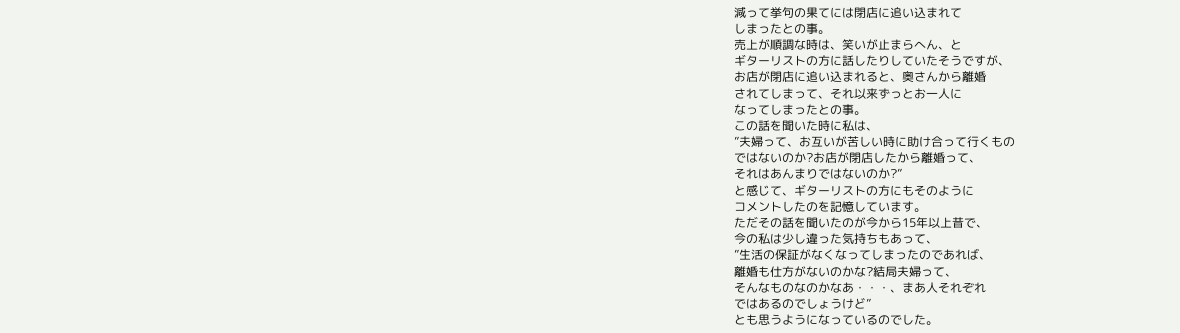減って挙句の果てには閉店に追い込まれて
しまったとの事。
売上が順調な時は、笑いが止まらへん、と
ギターリストの方に話したりしていたそうですが、
お店が閉店に追い込まれると、奥さんから離婚
されてしまって、それ以来ずっとお一人に
なってしまったとの事。
この話を聞いた時に私は、
”夫婦って、お互いが苦しい時に助け合って行くもの
ではないのか?お店が閉店したから離婚って、
それはあんまりではないのか?”
と感じて、ギターリストの方にもそのように
コメントしたのを記憶しています。
ただその話を聞いたのが今から15年以上昔で、
今の私は少し違った気持ちもあって、
”生活の保証がなくなってしまったのであれば、
離婚も仕方がないのかな?結局夫婦って、
そんなものなのかなあ・・・、まあ人それぞれ
ではあるのでしょうけど”
とも思うようになっているのでした。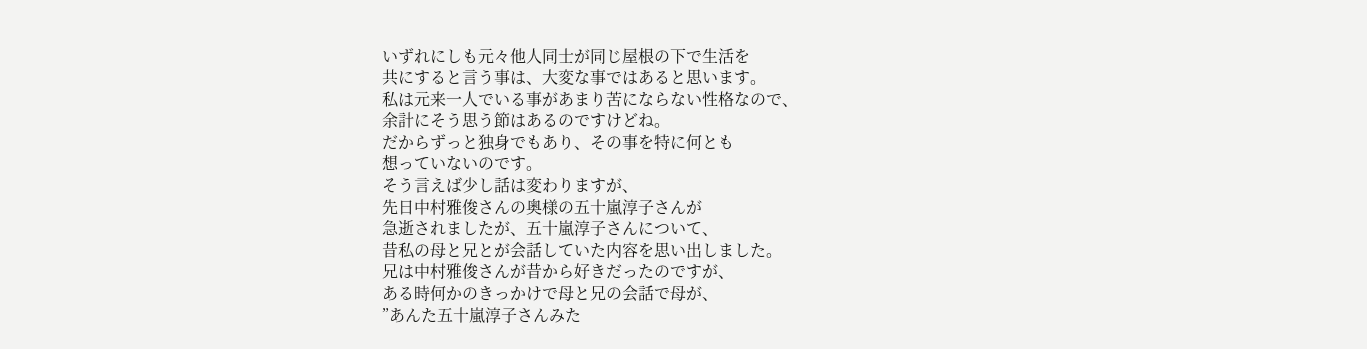いずれにしも元々他人同士が同じ屋根の下で生活を
共にすると言う事は、大変な事ではあると思います。
私は元来一人でいる事があまり苦にならない性格なので、
余計にそう思う節はあるのですけどね。
だからずっと独身でもあり、その事を特に何とも
想っていないのです。
そう言えば少し話は変わりますが、
先日中村雅俊さんの奥様の五十嵐淳子さんが
急逝されましたが、五十嵐淳子さんについて、
昔私の母と兄とが会話していた内容を思い出しました。
兄は中村雅俊さんが昔から好きだったのですが、
ある時何かのきっかけで母と兄の会話で母が、
”あんた五十嵐淳子さんみた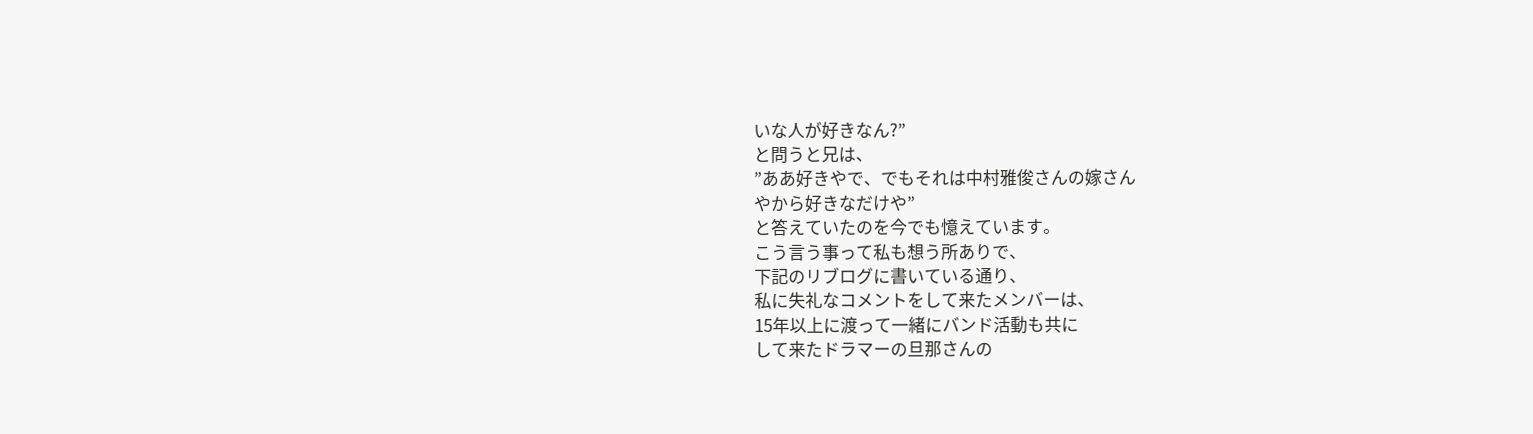いな人が好きなん?”
と問うと兄は、
”ああ好きやで、でもそれは中村雅俊さんの嫁さん
やから好きなだけや”
と答えていたのを今でも憶えています。
こう言う事って私も想う所ありで、
下記のリブログに書いている通り、
私に失礼なコメントをして来たメンバーは、
15年以上に渡って一緒にバンド活動も共に
して来たドラマーの旦那さんの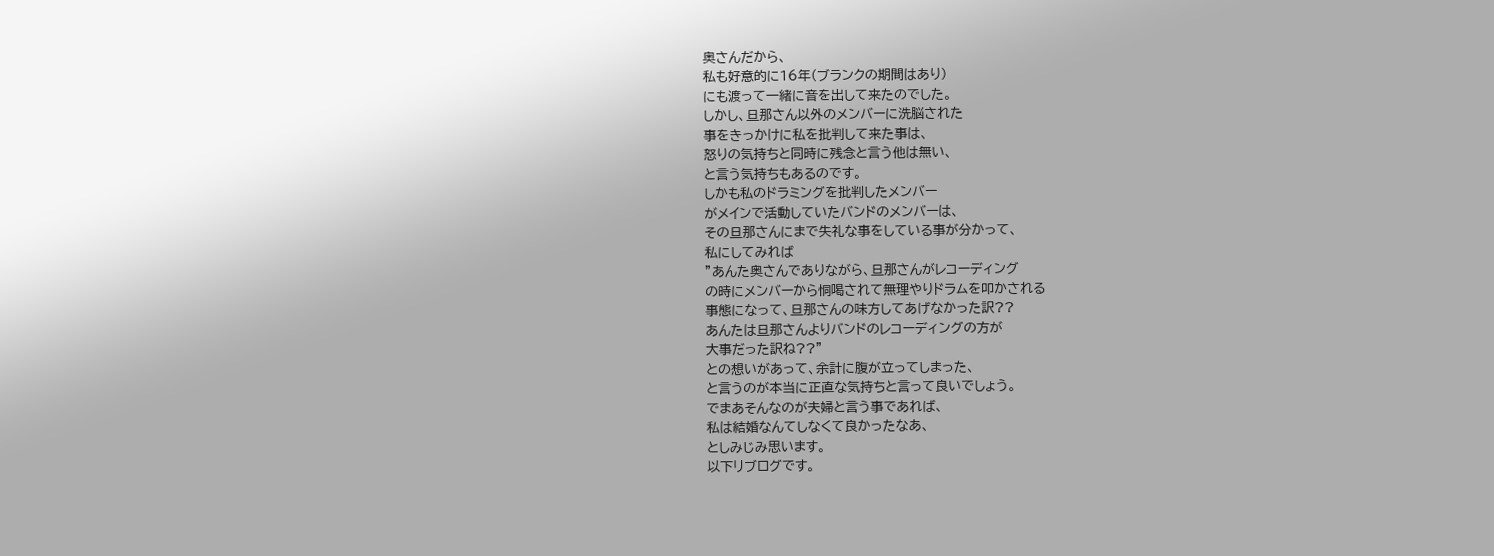奥さんだから、
私も好意的に16年(ブランクの期間はあり)
にも渡って一緒に音を出して来たのでした。
しかし、旦那さん以外のメンバーに洗脳された
事をきっかけに私を批判して来た事は、
怒りの気持ちと同時に残念と言う他は無い、
と言う気持ちもあるのです。
しかも私のドラミングを批判したメンバー
がメインで活動していたバンドのメンバーは、
その旦那さんにまで失礼な事をしている事が分かって、
私にしてみれば
”あんた奥さんでありながら、旦那さんがレコーディング
の時にメンバーから恫喝されて無理やりドラムを叩かされる
事態になって、旦那さんの味方してあげなかった訳??
あんたは旦那さんよりバンドのレコーディングの方が
大事だった訳ね??”
との想いがあって、余計に腹が立ってしまった、
と言うのが本当に正直な気持ちと言って良いでしょう。
でまあそんなのが夫婦と言う事であれば、
私は結婚なんてしなくて良かったなあ、
としみじみ思います。
以下リブログです。